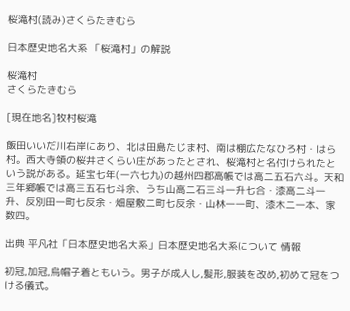桜滝村(読み)さくらたきむら

日本歴史地名大系 「桜滝村」の解説

桜滝村
さくらたきむら

[現在地名]牧村桜滝

飯田いいだ川右岸にあり、北は田島たじま村、南は棚広たなひろ村・はら村。西大寺領の桜井さくらい庄があったとされ、桜滝村と名付けられたという説がある。延宝七年(一六七九)の越州四郡高帳では高二五石六斗。天和三年郷帳では高三五石七斗余、うち山高二石三斗一升七合・漆高二斗一升、反別田一町七反余・畑屋敷二町七反余・山林一一町、漆木二一本、家数四。

出典 平凡社「日本歴史地名大系」日本歴史地名大系について 情報

初冠,加冠,烏帽子着ともいう。男子が成人し,髪形,服装を改め,初めて冠をつける儀式。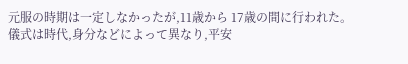元服の時期は一定しなかったが,11歳から 17歳の間に行われた。儀式は時代,身分などによって異なり,平安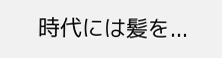時代には髪を...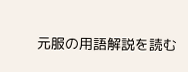元服の用語解説を読む